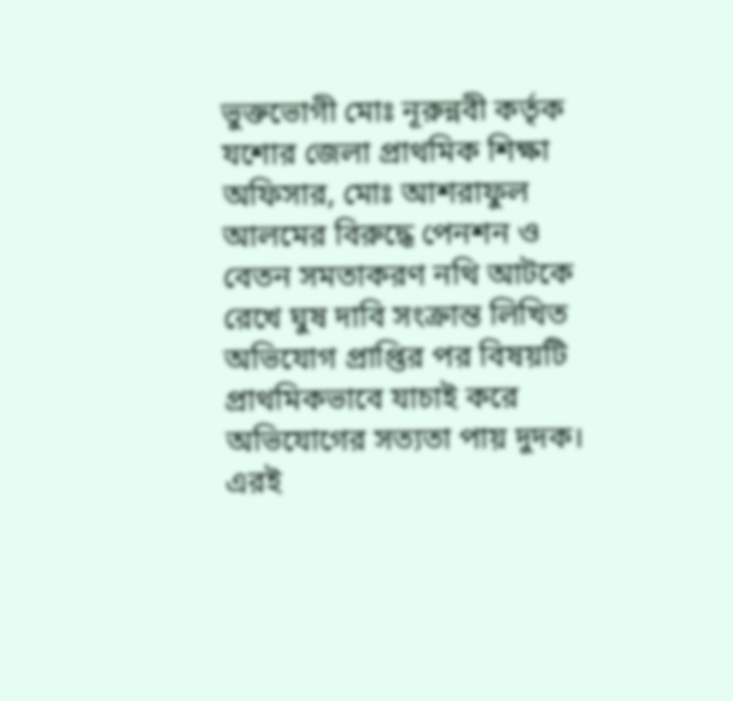ভুক্তভোগী মোঃ নূরুন্নবী কর্তৃক যশোর জেলা প্রাথমিক শিক্ষা অফিসার, মোঃ আশরাফুল আলমের বিরুদ্ধে পেনশন ও বেতন সমতাকরণ নথি আটকে রেখে ঘুষ দাবি সংক্রান্ত লিখিত অভিযোগ প্রাপ্তির পর বিষয়টি প্রাথমিকভাবে যাচাই করে অভিযোগের সত্যতা পায় দুদক।
এরই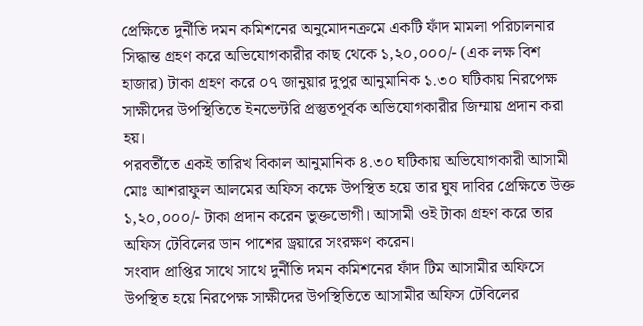প্রেক্ষিতে দুর্নীতি দমন কমিশনের অনুমোদনক্রমে একটি ফাঁদ মামলা পরিচালনার সিদ্ধান্ত গ্রহণ করে অভিযোগকারীর কাছ থেকে ১,২০,০০০/- (এক লক্ষ বিশ হাজার) টাকা গ্রহণ করে ০৭ জানুয়ার দুপুর আনুমানিক ১.৩০ ঘটিকায় নিরপেক্ষ সাক্ষীদের উপস্থিতিতে ইনভেন্টরি প্রস্তুতপূর্বক অভিযোগকারীর জিম্মায় প্রদান করা হয়।
পরবর্তীতে একই তারিখ বিকাল আনুমানিক ৪.৩০ ঘটিকায় অভিযোগকারী আসামী মোঃ আশরাফুল আলমের অফিস কক্ষে উপস্থিত হয়ে তার ঘুষ দাবির প্রেক্ষিতে উক্ত ১,২০,০০০/- টাকা প্রদান করেন ভুক্তভোগী। আসামী ওই টাকা গ্রহণ করে তার অফিস টেবিলের ডান পাশের ড্রয়ারে সংরক্ষণ করেন।
সংবাদ প্রাপ্তির সাথে সাথে দুর্নীতি দমন কমিশনের ফাঁদ টিম আসামীর অফিসে উপস্থিত হয়ে নিরপেক্ষ সাক্ষীদের উপস্থিতিতে আসামীর অফিস টেবিলের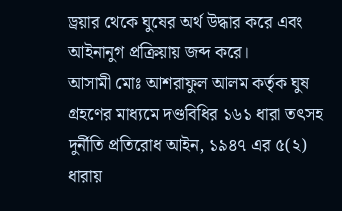ড্রয়ার থেকে ঘুষের অর্থ উদ্ধার করে এবং আইনানুগ প্রক্রিয়ায় জব্দ করে।
আসামী মোঃ আশরাফুল আলম কর্তৃক ঘুষ গ্রহণের মাধ্যমে দণ্ডবিধির ১৬১ ধারা তৎসহ দুর্নীতি প্রতিরোধ আইন, ১৯৪৭ এর ৫(২) ধারায়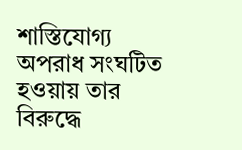শাস্তিযোগ্য অপরাধ সংঘটিত হওয়ায় তার বিরুদ্ধে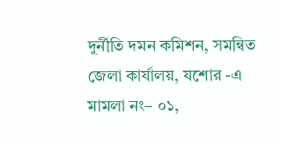দুর্নীতি দমন কমিশন, সমন্বিত জেলা কার্যালয়, যশোর -এ মামলা নং– ০১,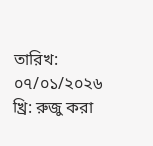তারিখ: ০৭/০১/২০২৬ খ্রি: রুজু করা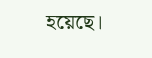হয়েছে।